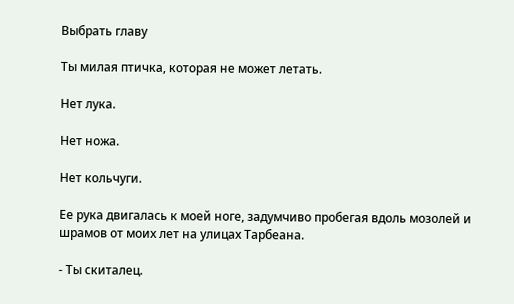Выбрать главу

Ты милая птичка, которая не может летать.

Нет лука.

Нет ножа.

Нет кольчуги.

Ее рука двигалась к моей ноге, задумчиво пробегая вдоль мозолей и шрамов от моих лет на улицах Тарбеана.

- Ты скиталец.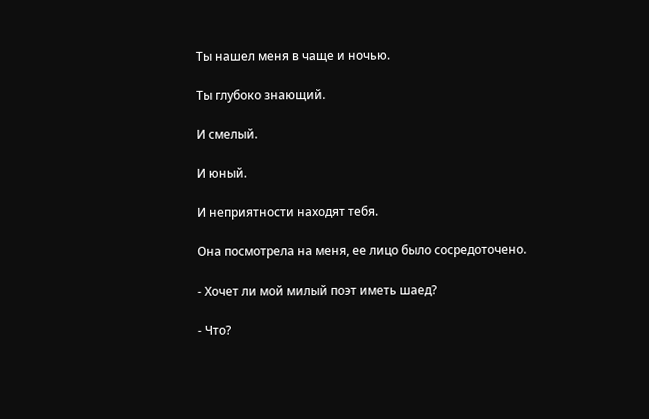Ты нашел меня в чаще и ночью.

Ты глубоко знающий.

И смелый.

И юный.

И неприятности находят тебя.

Она посмотрела на меня, ее лицо было сосредоточено.

- Хочет ли мой милый поэт иметь шаед?

- Что?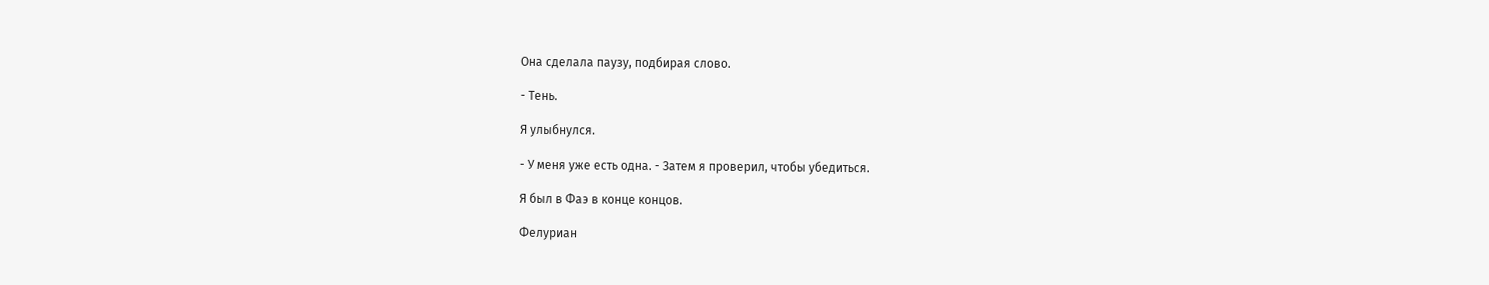Она сделала паузу, подбирая слово.

- Тень.

Я улыбнулся.

- У меня уже есть одна. - Затем я проверил, чтобы убедиться.

Я был в Фаэ в конце концов.

Фелуриан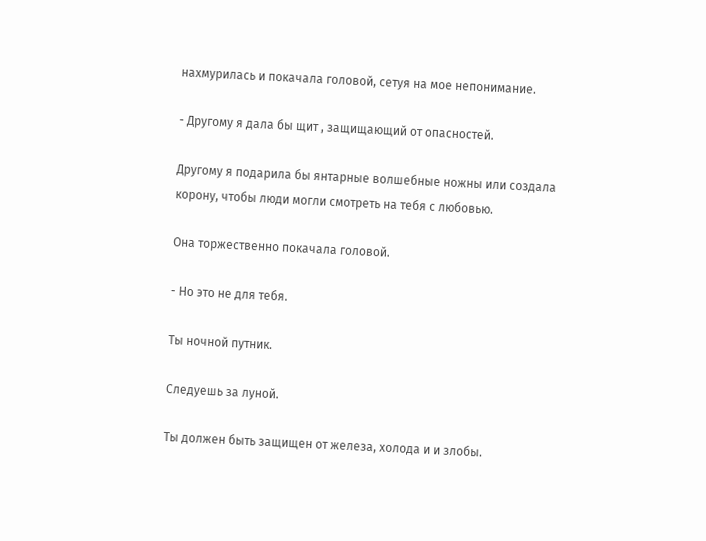нахмурилась и покачала головой, сетуя на мое непонимание.

- Другому я дала бы щит , защищающий от опасностей.

Другому я подарила бы янтарные волшебные ножны или создала корону, чтобы люди могли смотреть на тебя с любовью.

Она торжественно покачала головой.

- Но это не для тебя.

Ты ночной путник.

Следуешь за луной.

Ты должен быть защищен от железа, холода и и злобы.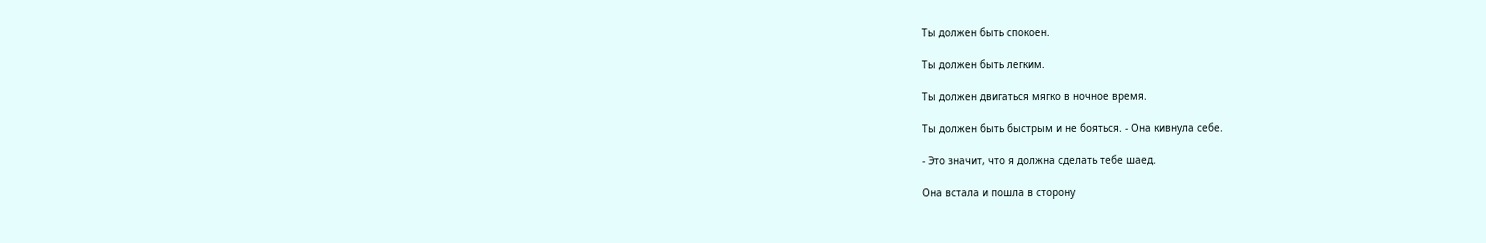Ты должен быть спокоен.

Ты должен быть легким.

Ты должен двигаться мягко в ночное время.

Ты должен быть быстрым и не бояться. - Она кивнула себе.

- Это значит, что я должна сделать тебе шаед.

Она встала и пошла в сторону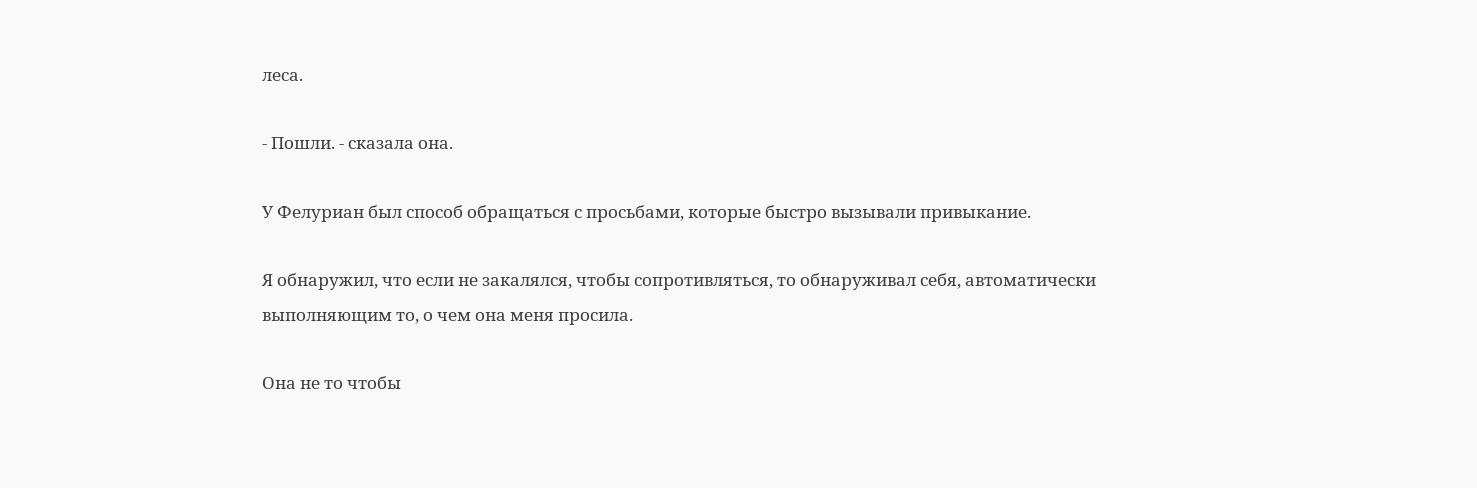леса.

- Пошли. - сказала она.

У Фелуриан был способ обращаться с просьбами, которые быстро вызывали привыкание.

Я обнаружил, что если не закалялся, чтобы сопротивляться, то обнаруживал себя, автоматически выполняющим то, о чем она меня просила.

Она не то чтобы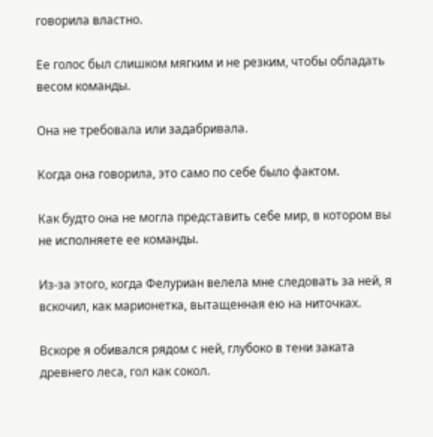говорила властно.

Ее голос был слишком мягким и не резким, чтобы обладать весом команды.

Она не требовала или задабривала.

Когда она говорила, это само по себе было фактом.

Как будто она не могла представить себе мир, в котором вы не исполняете ее команды.

Из-за этого, когда Фелуриан велела мне следовать за ней, я вскочил, как марионетка, вытащенная ею на ниточках.

Вскоре я обивался рядом с ней, глубоко в тени заката древнего леса, гол как сокол.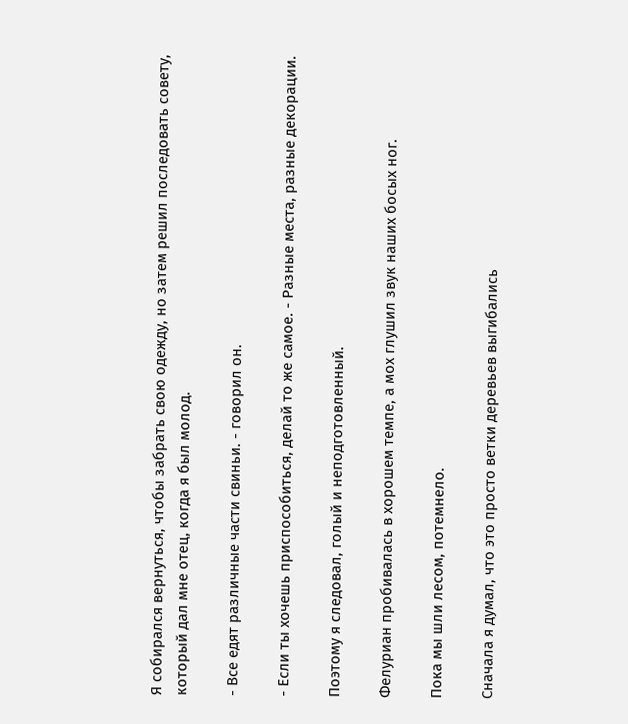Я собирался вернуться, чтобы забрать свою одежду, но затем решил последовать совету, который дал мне отец, когда я был молод.

- Все едят различные части свиньи. - говорил он.

- Если ты хочешь приспособиться, делай то же самое. - Разные места, разные декорации.

Поэтому я следовал, голый и неподготовленный.

Фелуриан пробивалась в хорошем темпе, а мох глушил звук наших босых ног.

Пока мы шли лесом, потемнело.

Сначала я думал, что это просто ветки деревьев выгибались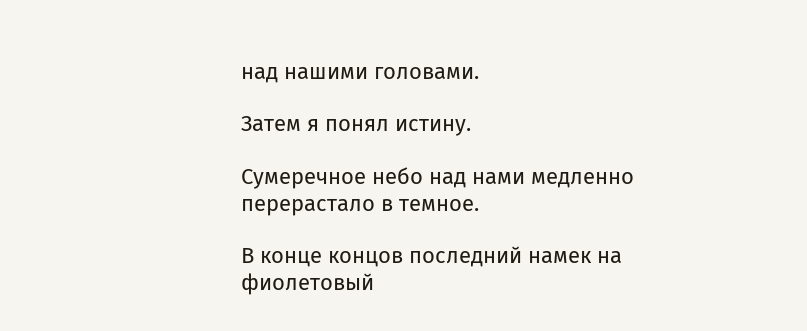над нашими головами.

Затем я понял истину.

Сумеречное небо над нами медленно перерастало в темное.

В конце концов последний намек на фиолетовый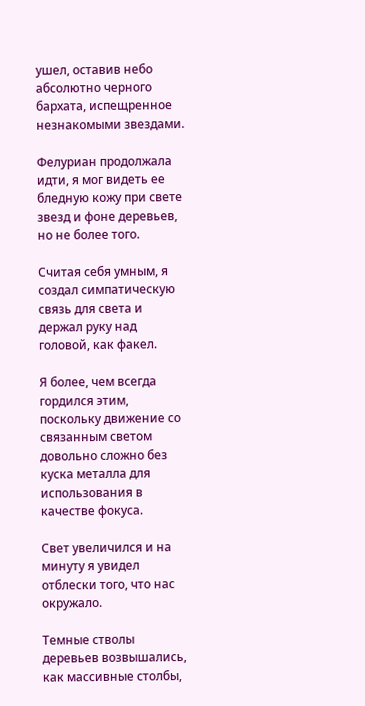ушел, оставив небо абсолютно черного бархата, испещренное незнакомыми звездами.

Фелуриан продолжала идти, я мог видеть ее бледную кожу при свете звезд и фоне деревьев, но не более того.

Считая себя умным, я создал симпатическую связь для света и держал руку над головой, как факел.

Я более, чем всегда гордился этим, поскольку движение со связанным светом довольно сложно без куска металла для использования в качестве фокуса.

Свет увеличился и на минуту я увидел отблески того, что нас окружало.

Темные стволы деревьев возвышались, как массивные столбы,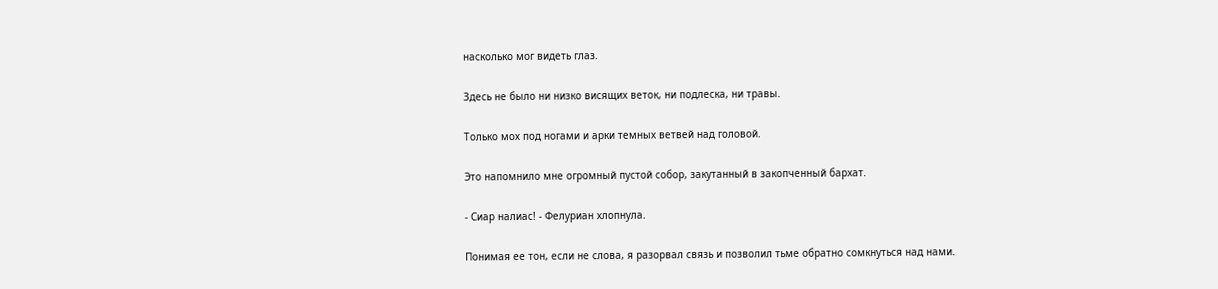насколько мог видеть глаз.

Здесь не было ни низко висящих веток, ни подлеска, ни травы.

Только мох под ногами и арки темных ветвей над головой.

Это напомнило мне огромный пустой собор, закутанный в закопченный бархат.

- Сиар налиас! - Фелуриан хлопнула.

Понимая ее тон, если не слова, я разорвал связь и позволил тьме обратно сомкнуться над нами.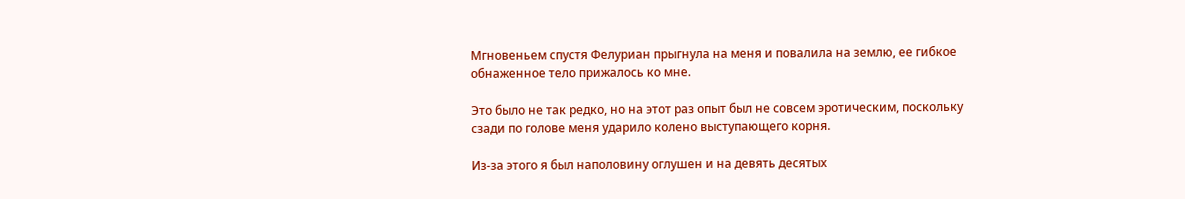Мгновеньем спустя Фелуриан прыгнула на меня и повалила на землю, ее гибкое обнаженное тело прижалось ко мне.

Это было не так редко, но на этот раз опыт был не совсем эротическим, поскольку сзади по голове меня ударило колено выступающего корня.

Из-за этого я был наполовину оглушен и на девять десятых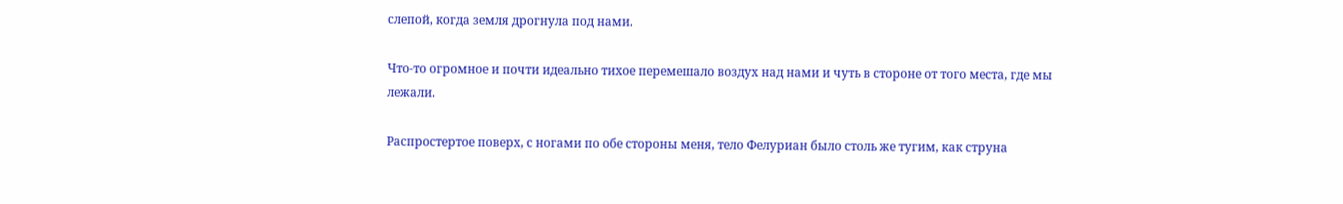слепой, когда земля дрогнула под нами.

Что-то огромное и почти идеально тихое перемешало воздух над нами и чуть в стороне от того места, где мы лежали.

Распростертое поверх, с ногами по обе стороны меня, тело Фелуриан было столь же тугим, как струна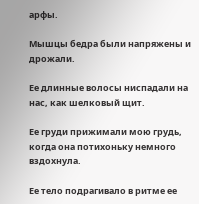арфы.

Мышцы бедра были напряжены и дрожали.

Ее длинные волосы ниспадали на нас, как шелковый щит.

Ее груди прижимали мою грудь, когда она потихоньку немного вздохнула.

Ее тело подрагивало в ритме ее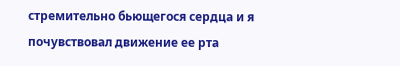стремительно бьющегося сердца и я почувствовал движение ее рта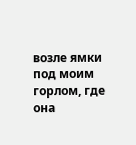возле ямки под моим горлом, где она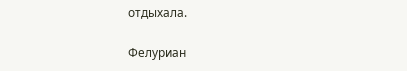отдыхала.

Фелуриан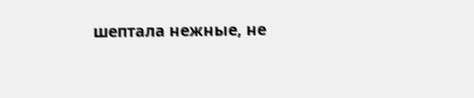шептала нежные, не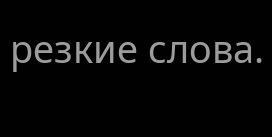резкие слова.